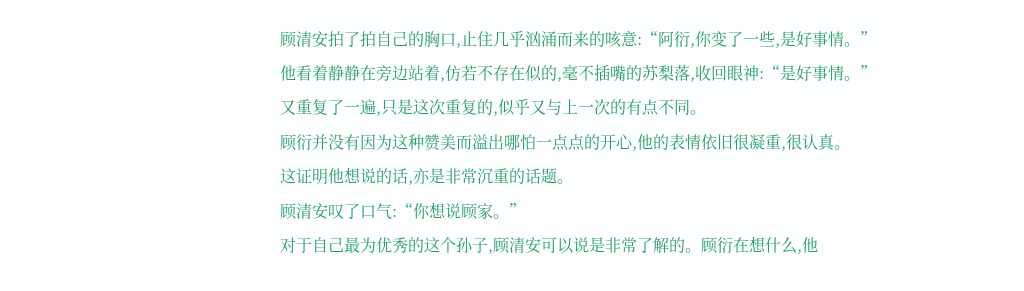顾清安拍了拍自己的胸口,止住几乎汹涌而来的咳意:“阿衍,你变了一些,是好事情。”
他看着静静在旁边站着,仿若不存在似的,毫不插嘴的苏梨落,收回眼神:“是好事情。”
又重复了一遍,只是这次重复的,似乎又与上一次的有点不同。
顾衍并没有因为这种赞美而溢出哪怕一点点的开心,他的表情依旧很凝重,很认真。
这证明他想说的话,亦是非常沉重的话题。
顾清安叹了口气:“你想说顾家。”
对于自己最为优秀的这个孙子,顾清安可以说是非常了解的。顾衍在想什么,他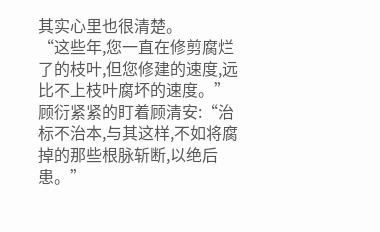其实心里也很清楚。
“这些年,您一直在修剪腐烂了的枝叶,但您修建的速度,远比不上枝叶腐坏的速度。”
顾衍紧紧的盯着顾清安:“治标不治本,与其这样,不如将腐掉的那些根脉斩断,以绝后患。”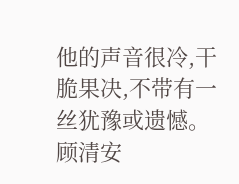他的声音很冷,干脆果决,不带有一丝犹豫或遗憾。
顾清安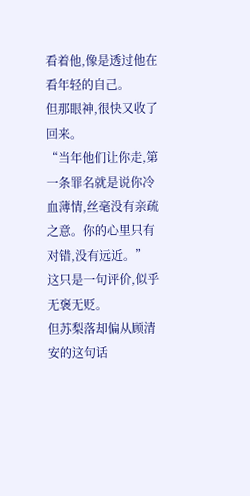看着他,像是透过他在看年轻的自己。
但那眼神,很快又收了回来。
“当年他们让你走,第一条罪名就是说你冷血薄情,丝毫没有亲疏之意。你的心里只有对错,没有远近。”
这只是一句评价,似乎无褒无贬。
但苏梨落却偏从顾清安的这句话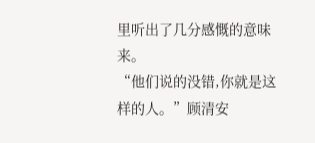里听出了几分感慨的意味来。
“他们说的没错,你就是这样的人。”顾清安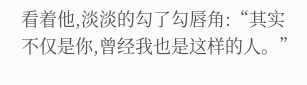看着他,淡淡的勾了勾唇角:“其实不仅是你,曾经我也是这样的人。”